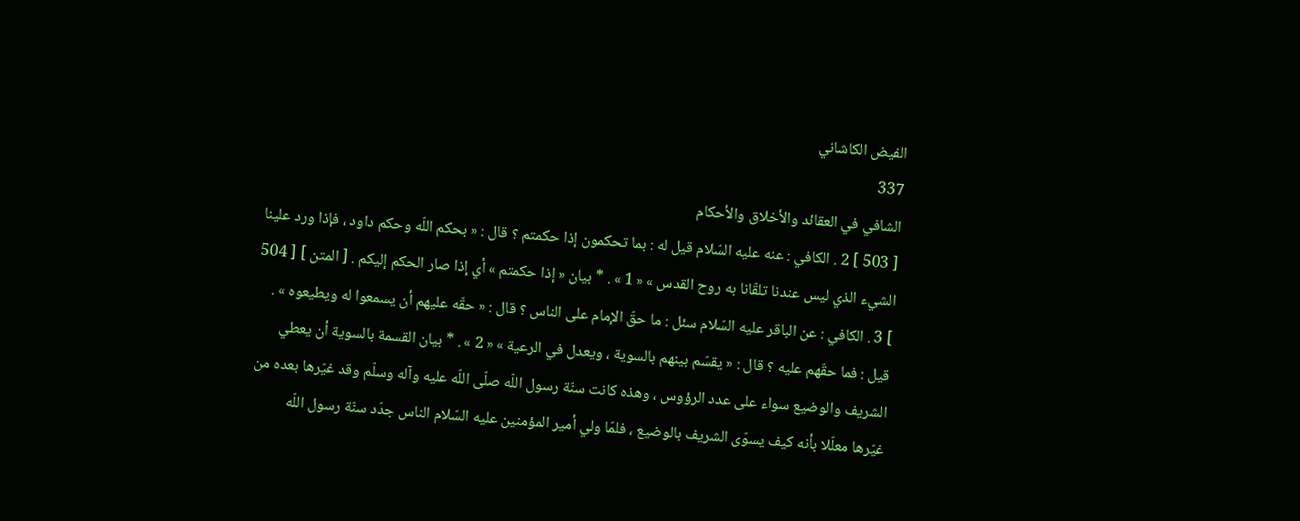الفيض الكاشاني
337
الشافي في العقائد والأخلاق والأحكام
[ 503 ] 2 . الكافي : عنه عليه السّلام قيل له : بما تحكمون إذا حكمتم ؟ قال : « بحكم اللّه وحكم داود ، فإذا ورد علينا الشيء الذي ليس عندنا تلقّانا به روح القدس » « 1 » . * بيان « إذا حكمتم » أي إذا صار الحكم إليكم . [ المتن ] [ 504 ] 3 . الكافي : عن الباقر عليه السّلام سئل : ما حقّ الإمام على الناس ؟ قال : « حقّه عليهم أن يسمعوا له ويطيعوه » . قيل : فما حقّهم عليه ؟ قال : « يقسّم بينهم بالسوية ، ويعدل في الرعية » « 2 » . * بيان القسمة بالسوية أن يعطي الشريف والوضيع سواء على عدد الرؤوس ، وهذه كانت سنّة رسول اللّه صلّى اللّه عليه وآله وسلّم وقد غيّرها بعده من غيّرها معلّلا بأنه كيف يسوّى الشريف بالوضيع ، فلمّا ولي أمير المؤمنين عليه السّلام الناس جدّد سنّة رسول اللّه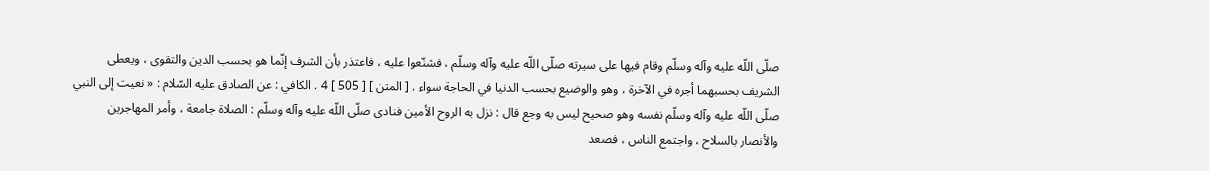صلّى اللّه عليه وآله وسلّم وقام فيها على سيرته صلّى اللّه عليه وآله وسلّم ، فشنّعوا عليه ، فاعتذر بأن الشرف إنّما هو بحسب الدين والتقوى ، ويعطى الشريف بحسبهما أجره في الآخرة ، وهو والوضيع بحسب الدنيا في الحاجة سواء . [ المتن ] [ 505 ] 4 . الكافي : عن الصادق عليه السّلام : « نعيت إلى النبي صلّى اللّه عليه وآله وسلّم نفسه وهو صحيح ليس به وجع قال : نزل به الروح الأمين فنادى صلّى اللّه عليه وآله وسلّم : الصلاة جامعة ، وأمر المهاجرين والأنصار بالسلاح ، واجتمع الناس ، فصعد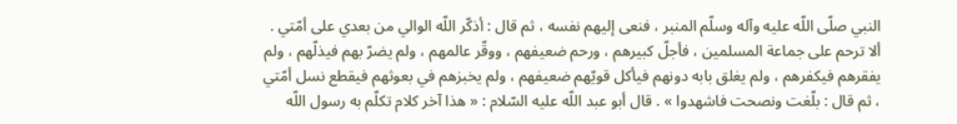النبي صلّى اللّه عليه وآله وسلّم المنبر ، فنعى إليهم نفسه ، ثم قال : أذكّر اللّه الوالي من بعدي على أمّتي . ألا ترحم على جماعة المسلمين ، فأجلّ كبيرهم ، ورحم ضعيفهم ، ووقّر عالمهم ، ولم يضرّ بهم فيذلّهم ، ولم يفقرهم فيكفرهم ، ولم يغلق بابه دونهم فيأكل قويّهم ضعيفهم ، ولم يخبزهم في بعوثهم فيقطع نسل أمّتي ، ثم قال : بلّغت ونصحت فاشهدوا » . قال أبو عبد اللّه عليه السّلام : « هذا آخر كلام تكلّم به رسول اللّه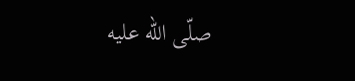صلّى اللّه عليه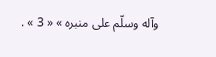وآله وسلّم على منبره » « 3 » .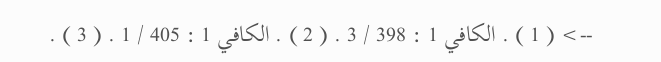--> ( 1 ) . الكافي 1 : 398 / 3 . ( 2 ) . الكافي 1 : 405 / 1 . ( 3 ) .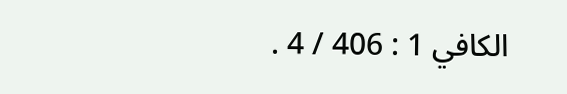الكافي 1 : 406 / 4 .